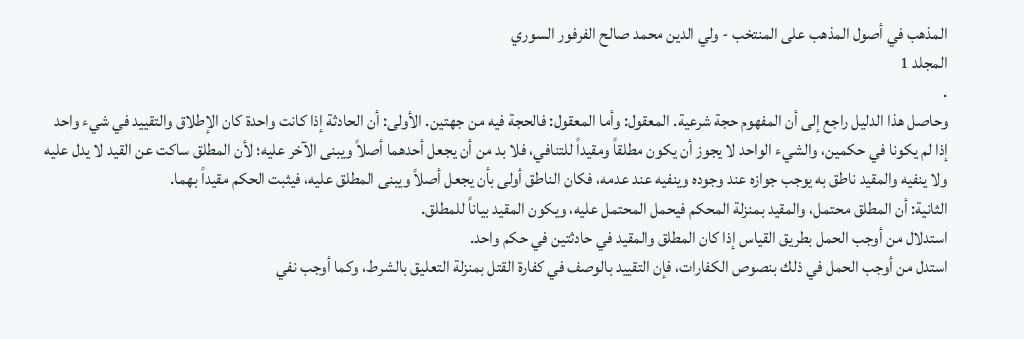المذهب في أصول المذهب على المنتخب - ولي الدين محمد صالح الفرفور السوري
المجلد 1
.
وحاصل هذا الدليل راجع إلى أن المفهوم حجة شرعية. المعقول: وأما المعقول: فالحجة فيه من جهتين. الأولى: أن الحادثة إذا كانت واحدة كان الإطلاق والتقييد في شيء واحد إذا لم يكونا في حكمين، والشيء الواحد لا يجوز أن يكون مطلقاً ومقيداً للتنافي، فلا بد من أن يجعل أحدهما أصلاً ويبنى الآخر عليه؛ لأن المطلق ساكت عن القيد لا يدل عليه ولا ينفيه والمقيد ناطق به يوجب جوازه عند وجوده وينفيه عند عدمه، فكان الناطق أولى بأن يجعل أصلاً ويبنى المطلق عليه، فيثبت الحكم مقيداً بهما.
الثانية: أن المطلق محتمل، والمقيد بمنزلة المحكم فيحمل المحتمل عليه، ويكون المقيد بياناً للمطلق.
استدلال من أوجب الحمل بطريق القياس إذا كان المطلق والمقيد في حادثتين في حكم واحد.
استدل من أوجب الحمل في ذلك بنصوص الكفارات، فإن التقييد بالوصف في كفارة القتل بمنزلة التعليق بالشرط، وكما أوجب نفي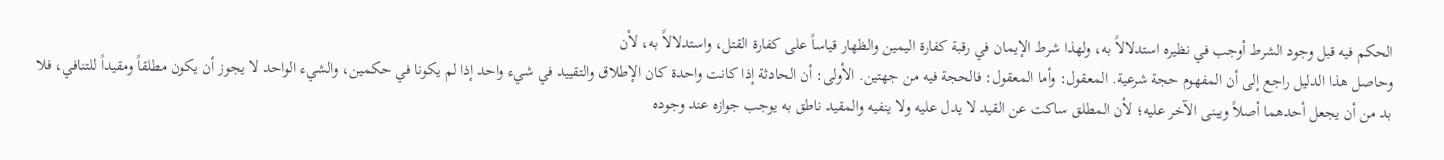الحكم فيه قبل وجود الشرط أوجب في نظيره استدلالاً به، ولهذا شرط الإيمان في رقبة كفارة اليمين والظهار قياساً على كفارة القتل، واستدلالاً به، لأن
وحاصل هذا الدليل راجع إلى أن المفهوم حجة شرعية. المعقول: وأما المعقول: فالحجة فيه من جهتين. الأولى: أن الحادثة إذا كانت واحدة كان الإطلاق والتقييد في شيء واحد إذا لم يكونا في حكمين، والشيء الواحد لا يجوز أن يكون مطلقاً ومقيداً للتنافي، فلا بد من أن يجعل أحدهما أصلاً ويبنى الآخر عليه؛ لأن المطلق ساكت عن القيد لا يدل عليه ولا ينفيه والمقيد ناطق به يوجب جوازه عند وجوده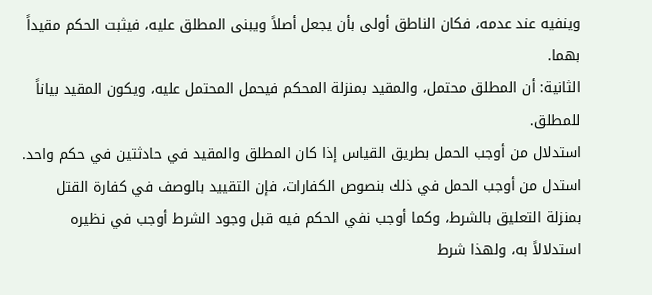وينفيه عند عدمه، فكان الناطق أولى بأن يجعل أصلاً ويبنى المطلق عليه، فيثبت الحكم مقيداً بهما.
الثانية: أن المطلق محتمل، والمقيد بمنزلة المحكم فيحمل المحتمل عليه، ويكون المقيد بياناً للمطلق.
استدلال من أوجب الحمل بطريق القياس إذا كان المطلق والمقيد في حادثتين في حكم واحد.
استدل من أوجب الحمل في ذلك بنصوص الكفارات، فإن التقييد بالوصف في كفارة القتل بمنزلة التعليق بالشرط، وكما أوجب نفي الحكم فيه قبل وجود الشرط أوجب في نظيره استدلالاً به، ولهذا شرط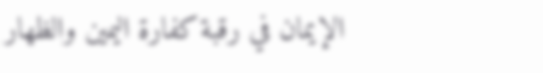الإيمان في رقبة كفارة اليمين والظهار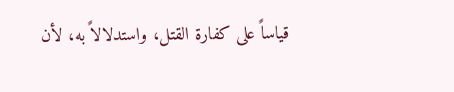قياساً على كفارة القتل، واستدلالاً به، لأن